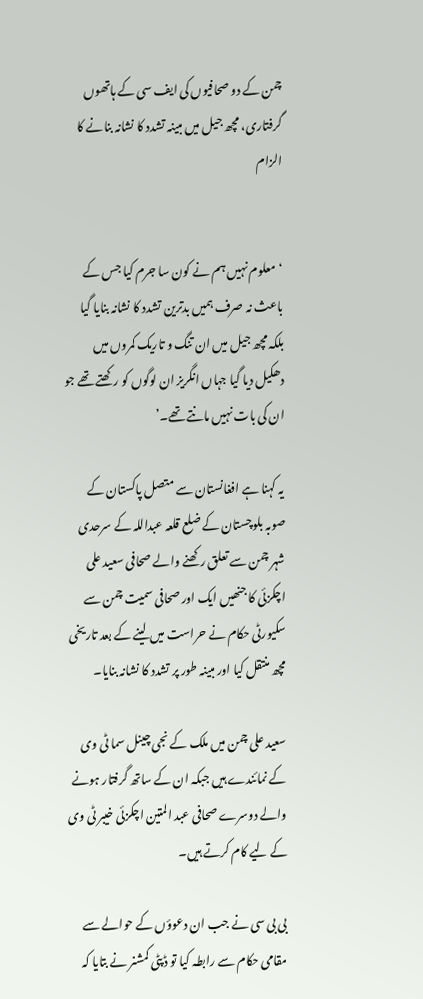چمن کے دو صحافیوں کی ایف سی کے ہاتھوں گرفتاری، مچھ جیل میں مبینہ تشدد کا نشانہ بنانے کا الزام


‘معلوم نہیں ہم نے کون سا جرم کیا جس کے باعث نہ صرف ہمیں بدترین تشدد کا نشانہ بنایا گیا بلکہ مچھ جیل میں ان تنگ و تاریک کمروں میں دھکیل دیا گیا جہاں انگریز ان لوگوں کو رکھتے تھے جو ان کی بات نہیں مانتے تھے۔’

یہ کہنا ہے افغانستان سے متصل پاکستان کے صوبہ بلوچستان کے ضلع قلعہ عبداللہ کے سرحدی شہر چمن سے تعلق رکھنے والے صحافی سعید علی اچکزئی کا جنھیں ایک اور صحافی سمیت چمن سے سکیورٹی حکام نے حراست میں لینے کے بعد تاریخی مچھ منتقل کیا اور مبینہ طور پر تشدد کا نشانہ بنایا۔

سعید علی چمن میں ملک کے نجی چینل سما ٹی وی کے نمائندے ہیں جبکہ ان کے ساتھ گرفتار ہونے والے دوسرے صحافی عبد المتین اچکزئی خیبر ٹی وی کے لیے کام کرتے ہیں۔

بی بی سی نے جب ان دعوؤں کے حوالے سے مقامی حکام سے رابطہ کیا تو ڈپٹی کمشنر نے بتایا کہ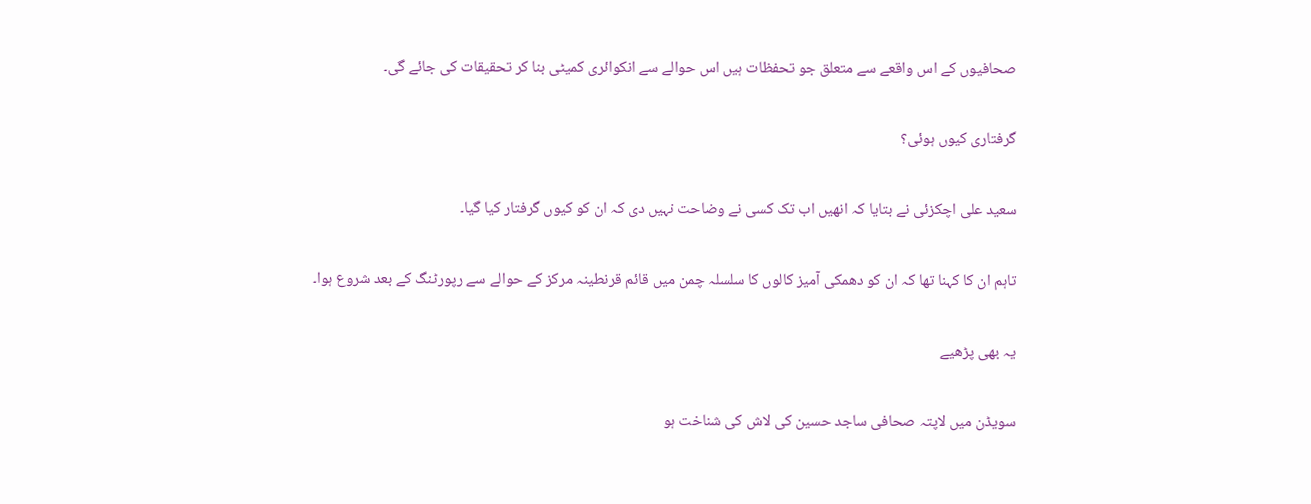صحافیوں کے اس واقعے سے متعلق جو تحفظات ہیں اس حوالے سے انکوائری کمیٹی بنا کر تحقیقات کی جائے گی۔

گرفتاری کیوں ہوئی؟

سعید علی اچکزئی نے بتایا کہ انھیں اب تک کسی نے وضاحت نہیں دی کہ ان کو کیوں گرفتار کیا گیا۔

تاہم ان کا کہنا تھا کہ ان کو دھمکی آمیز کالوں کا سلسلہ چمن میں قائم قرنطینہ مرکز کے حوالے سے رپورٹنگ کے بعد شروع ہوا۔

یہ بھی پڑھیے

سویڈن میں لاپتہ صحافی ساجد حسین کی لاش کی شناخت ہو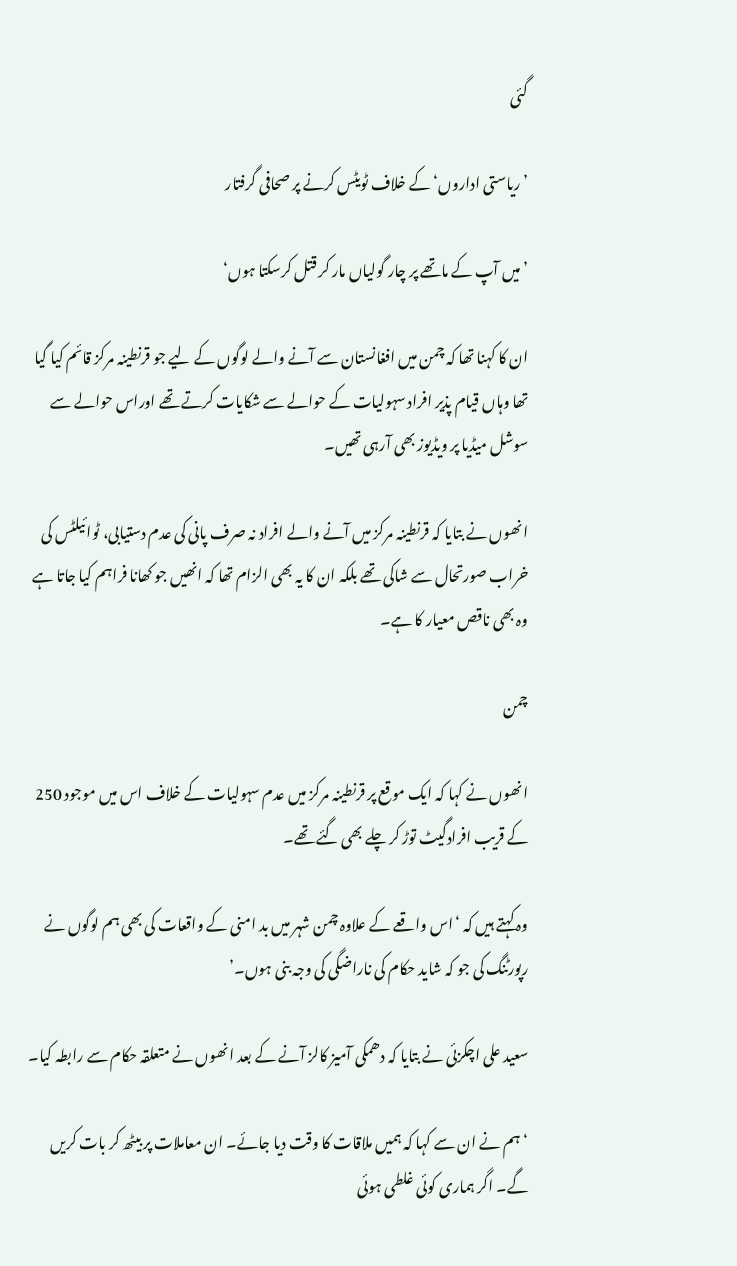گئی

’ریاستی اداروں‘ کے خلاف ٹویٹس کرنے پر صحافی گرفتار

’میں آپ کے ماتھے پر چار گولیاں مار کر قتل کرسکتا ہوں‘

ان کا کہنا تھا کہ چمن میں افغانستان سے آنے والے لوگوں کے لیے جو قرنطینہ مرکز قائم کیا گیا تھا وہاں قیام پذیر افراد سہولیات کے حوالے سے شکایات کرتے تھے اوراس حوالے سے سوشل میڈیا پر ویڈیوز بھی آرہی تھیں۔

انھوں نے بتایا کہ قرنطینہ مرکز میں آنے والے افراد نہ صرف پانی کی عدم دستیابی، ٹوائیلٹس کی خراب صورتحال سے شاکی تھے بلکہ ان کا یہ بھی الزام تھا کہ انھیں جو کھانا فراہم کیا جاتا ہے وہ بھی ناقص معیار کا ہے۔

چمن

انھوں نے کہا کہ ایک موقع پر قرنطینہ مرکز میں عدم سہولیات کے خلاف اس میں موجود 250 کے قریب افرادگیٹ توڑ کر چلے بھی گئے تھے۔

وہ کہتے ہیں کہ ‘اس واقعے کے علاوہ چمن شہر میں بد امنی کے واقعات کی بھی ہم لوگوں نے رپورٹنگ کی جو کہ شاید حکام کی ناراضگی کی وجہ بنی ہوں۔’

سعید علی اچکزئی نے بتایا کہ دھمکی آمیز کالز آنے کے بعد انھوں نے متعلقہ حکام سے رابطہ کیا۔

‘ہم نے ان سے کہا کہ ہمیں ملاقات کا وقت دیا جائے۔ ان معاملات پر بیٹھ کر بات کریں گے۔ اگر ہماری کوئی غلطی ہوئی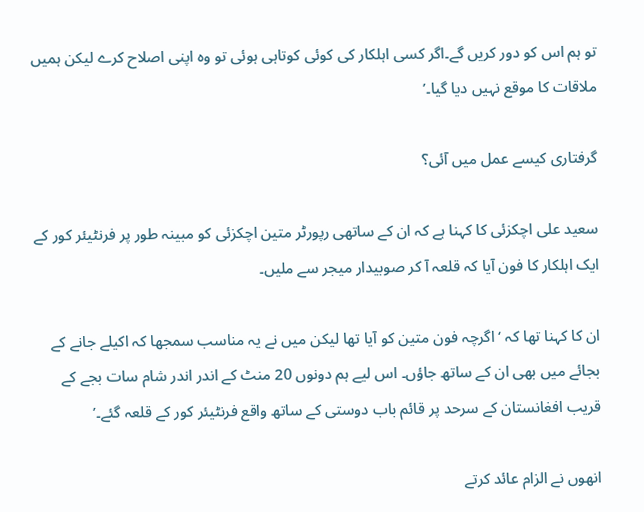تو ہم اس کو دور کریں گے۔اگر کسی اہلکار کی کوئی کوتاہی ہوئی تو وہ اپنی اصلاح کرے لیکن ہمیں ملاقات کا موقع نہیں دیا گیا۔’

گرفتاری کیسے عمل میں آئی؟

سعید علی اچکزئی کا کہنا ہے کہ ان کے ساتھی رپورٹر متین اچکزئی کو مبینہ طور پر فرنٹیئر کور کے ایک اہلکار کا فون آیا کہ قلعہ آ کر صوبیدار میجر سے ملیں۔

ان کا کہنا تھا کہ ‘اگرچہ فون متین کو آیا تھا لیکن میں نے یہ مناسب سمجھا کہ اکیلے جانے کے بجائے میں بھی ان کے ساتھ جاؤں۔ اس لیے ہم دونوں 20 منٹ کے اندر اندر شام سات بجے کے قریب افغانستان کے سرحد پر قائم باب دوستی کے ساتھ واقع فرنٹیئر کور کے قلعہ گئے۔’

انھوں نے الزام عائد کرتے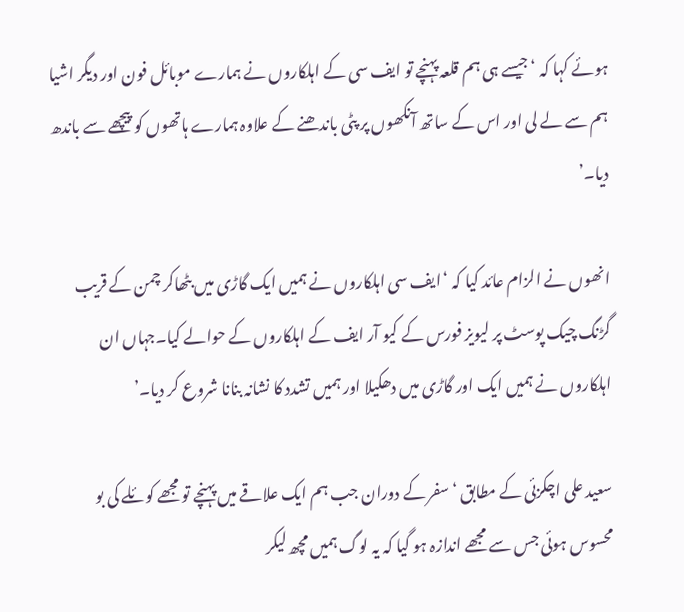ہوئے کہا کہ ‘جیسے ہی ہم قلعہ پہنچے تو ایف سی کے اہلکاروں نے ہمارے موبائل فون اور دیگر اشیا ہم سے لے لی اور اس کے ساتھ آنکھوں پر پٹی باندھنے کے علاوہ ہمارے ہاتھوں کو پیچھے سے باندھ دیا۔’

انھوں نے الزام عائد کیا کہ ‘ایف سی اہلکاروں نے ہمیں ایک گاڑی میں بٹھاکر چمن کے قریب گڑنگ چیک پوسٹ پر لیویز فورس کے کیو آر ایف کے اہلکاروں کے حوالے کیا۔جہاں ان اہلکاروں نے ہمیں ایک اور گاڑی میں دھکیلا اور ہمیں تشدد کا نشانہ بنانا شروع کر دیا۔’

سعید علی اچکزئی کے مطابق ‘سفر کے دوران جب ہم ایک علاقے میں پہنچے تو مجھے کوئلے کی بو محسوس ہوئی جس سے مجھے اندازہ ہو گیا کہ یہ لوگ ہمیں مچھ لیکر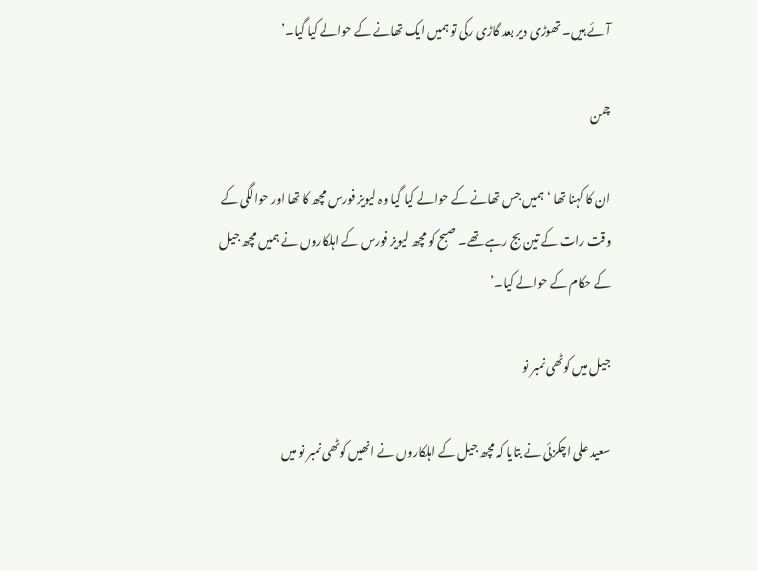آئے ہیں۔ تھوڑی دیر بعد گاڑی رکی تو ہمیں ایک تھانے کے حوالے کیا گیا۔’

چمن

ان کا کہنا تھا ‘ہمیں جس تھانے کے حوالے کیا گیا وہ لیویز فورس مچھ کا تھا اور حوالگی کے وقت رات کے تین بج رہے تھے۔ صبح کو مچھ لیویز فورس کے اہلکاروں نے ہمیں مچھ جیل کے حکام کے حوالے کیا۔’

جیل میں کوٹھی نمبر نو

سعید علی اچکزئی نے بتایا کہ مچھ جیل کے اہلکاروں نے انھیں کوٹھی نمبر نو میں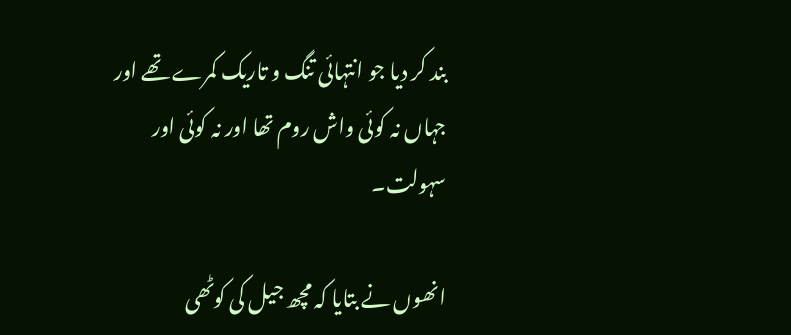بند کر دیا جو انتہائی تنگ و تاریک کمرے تھے اور جہاں نہ کوئی واش روم تھا اور نہ کوئی اور سہولت۔

انھوں نے بتایا کہ مچھ جیل کی کوٹھی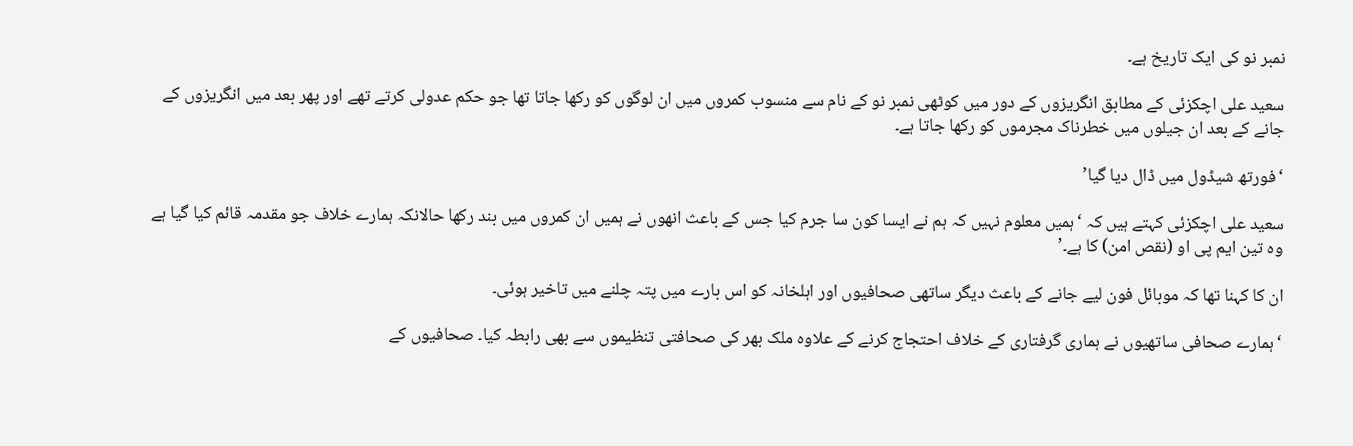نمبر نو کی ایک تاریخ ہے۔

سعید علی اچکزئی کے مطابق انگریزوں کے دور میں کوٹھی نمبر نو کے نام سے منسوب کمروں میں ان لوگوں کو رکھا جاتا تھا جو حکم عدولی کرتے تھے اور پھر بعد میں انگریزوں کے جانے کے بعد ان جیلوں میں خطرناک مجرموں کو رکھا جاتا ہے۔

‘فورتھ شیڈول میں ڈال دیا گیا’

سعید علی اچکزئی کہتے ہیں کہ ‘ہمیں معلوم نہیں کہ ہم نے ایسا کون سا جرم کیا جس کے باعث انھوں نے ہمیں ان کمروں میں بند رکھا حالانکہ ہمارے خلاف جو مقدمہ قائم کیا گیا ہے وہ تین ایم پی او (نقص امن) کا ہے۔’

ان کا کہنا تھا کہ موبائل فون لیے جانے کے باعث دیگر ساتھی صحافیوں اور اہلخانہ کو اس بارے میں پتہ چلنے میں تاخیر ہوئی۔

‘ہمارے صحافی ساتھیوں نے ہماری گرفتاری کے خلاف احتجاج کرنے کے علاوہ ملک بھر کی صحافتی تنظیموں سے بھی رابطہ کیا۔ صحافیوں کے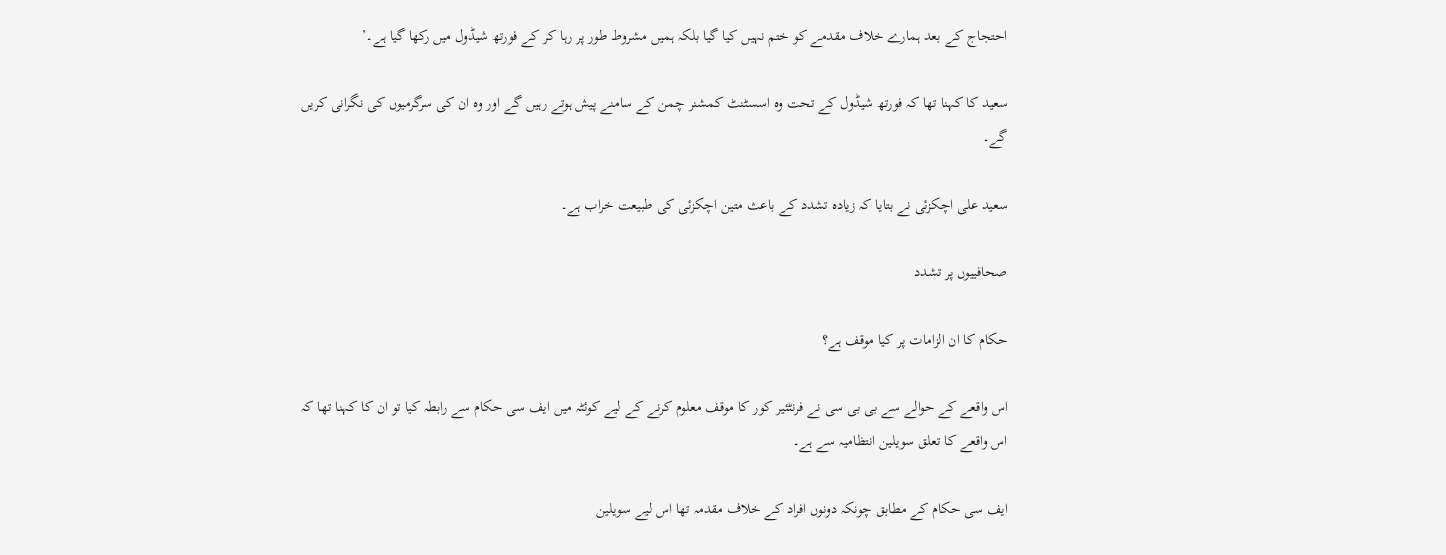احتجاج کے بعد ہمارے خلاف مقدمے کو ختم نہیں کیا گیا بلکہ ہمیں مشروط طور پر رہا کر کے فورتھ شیڈول میں رکھا گیا ہے۔’

سعید کا کہنا تھا کہ فورتھ شیڈول کے تحت وہ اسسٹنٹ کمشنر چمن کے سامنے پیش ہوتے رہیں گے اور وہ ان کی سرگرمیوں کی نگرانی کریں گے۔

سعید علی اچکزئی نے بتایا کہ زیادہ تشدد کے باعث متین اچکزئی کی طبیعت خراب ہے۔

صحافییوں پر تشدد

حکام کا ان الزامات پر کیا موقف ہے؟

اس واقعے کے حوالے سے بی بی سی نے فرنٹئیر کور کا موقف معلوم کرنے کے لیے کوئٹہ میں ایف سی حکام سے رابطہ کیا تو ان کا کہنا تھا کہ اس واقعے کا تعلق سویلین انتظامیہ سے ہے۔

ایف سی حکام کے مطابق چونکہ دونوں افراد کے خلاف مقدمہ تھا اس لیے سویلین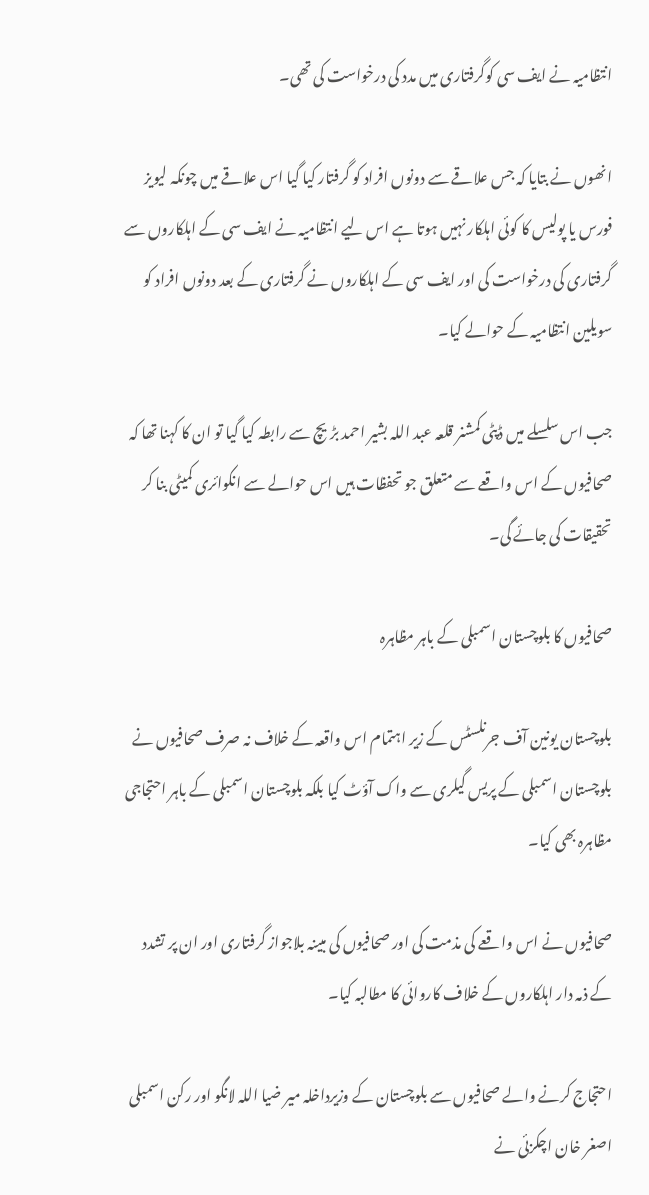انتظامیہ نے ایف سی کوگرفتاری میں مدد کی درخواست کی تھی۔

انھوں نے بتایا کہ جس علاقے سے دونوں افراد کو گرفتار کیا گیا اس علاقے میں چونکہ لیویز فورس یا پولیس کا کوئی اہلکار نہیں ہوتا ہے اس لیے انتظامیہ نے ایف سی کے اہلکاروں سے گرفتاری کی درخواست کی اور ایف سی کے اہلکاروں نے گرفتاری کے بعد دونوں افراد کو سویلین انتظامیہ کے حوالے کیا۔

جب اس سلسلے میں ڈپٹی کمشنر قلعہ عبد اللہ بشیر احمد بڑیچ سے رابطہ کیا گیا تو ان کا کہنا تھا کہ صحافیوں کے اس واقعے سے متعلق جو تحفظات ہیں اس حوالے سے انکوائری کمیٹی بنا کر تحقیقات کی جائے گی۔

صحافیوں کا بلوچستان اسمبلی کے باہر مظاہرہ

بلوچستان یونین آف جرنلسٹس کے زیر اہتمام اس واقعہ کے خلاف نہ صرف صحافیوں نے بلوچستان اسمبلی کے پریس گیلری سے واک آؤٹ کیا بلکہ بلوچستان اسمبلی کے باہر احتجاجی مظاہرہ بھی کیا۔

صحافیوں نے اس واقعے کی مذمت کی اور صحافیوں کی مبینہ بلاجواز گرفتاری اور ان پر تشدد کے ذمہ دار اہلکاروں کے خلاف کاروائی کا مطالبہ کیا۔

احتجاج کرنے والے صحافیوں سے بلوچستان کے وزیرداخلہ میر ضیا اللہ لانگو اور رکن اسمبلی اصغر خان اچکزئی نے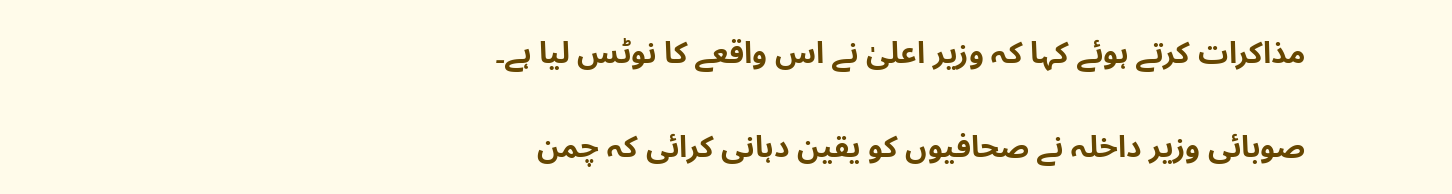مذاکرات کرتے ہوئے کہا کہ وزیر اعلیٰ نے اس واقعے کا نوٹس لیا ہے۔

صوبائی وزیر داخلہ نے صحافیوں کو یقین دہانی کرائی کہ چمن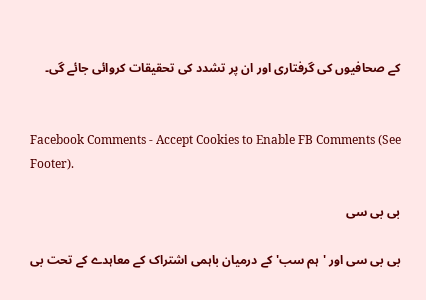کے صحافیوں کی گرفتاری اور ان پر تشدد کی تحقیقات کروائی جائے گی۔


Facebook Comments - Accept Cookies to Enable FB Comments (See Footer).

بی بی سی

بی بی سی اور 'ہم سب' کے درمیان باہمی اشتراک کے معاہدے کے تحت بی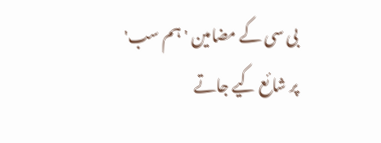بی سی کے مضامین 'ہم سب' پر شائع کیے جاتے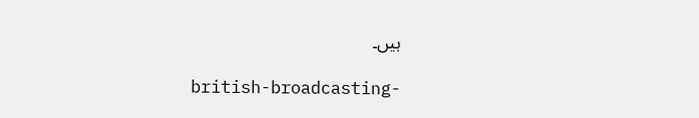ہیں۔

british-broadcasting-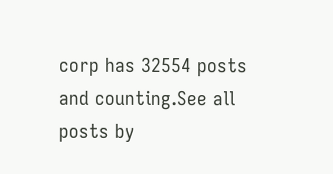corp has 32554 posts and counting.See all posts by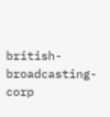british-broadcasting-corp